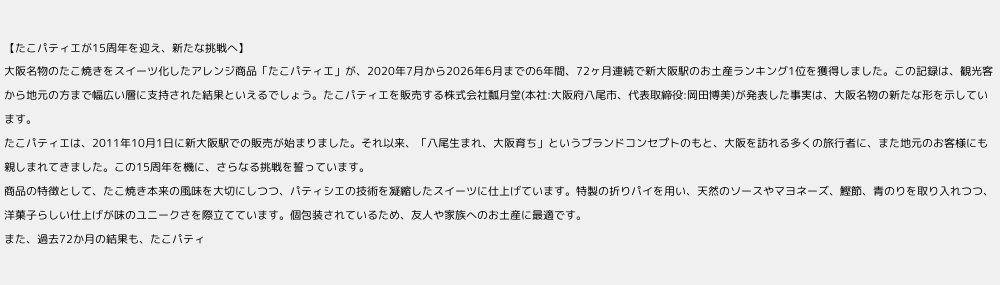【たこパティエが15周年を迎え、新たな挑戦へ】
大阪名物のたこ焼きをスイーツ化したアレンジ商品「たこパティエ」が、2020年7月から2026年6月までの6年間、72ヶ月連続で新大阪駅のお土産ランキング1位を獲得しました。この記録は、観光客から地元の方まで幅広い層に支持された結果といえるでしょう。たこパティエを販売する株式会社瓢月堂(本社:大阪府八尾市、代表取締役:岡田博美)が発表した事実は、大阪名物の新たな形を示しています。
たこパティエは、2011年10月1日に新大阪駅での販売が始まりました。それ以来、「八尾生まれ、大阪育ち」というブランドコンセプトのもと、大阪を訪れる多くの旅行者に、また地元のお客様にも親しまれてきました。この15周年を機に、さらなる挑戦を誓っています。
商品の特徴として、たこ焼き本来の風味を大切にしつつ、パティシエの技術を凝縮したスイーツに仕上げています。特製の折りパイを用い、天然のソースやマヨネーズ、鰹節、青のりを取り入れつつ、洋菓子らしい仕上げが味のユニークさを際立てています。個包装されているため、友人や家族へのお土産に最適です。
また、過去72か月の結果も、たこパティ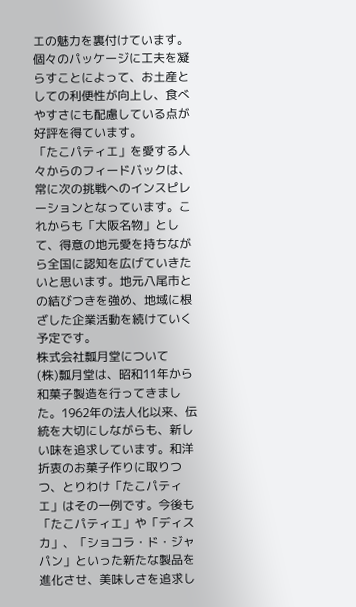エの魅力を裏付けています。個々のパッケージに工夫を凝らすことによって、お土産としての利便性が向上し、食べやすさにも配慮している点が好評を得ています。
「たこパティエ」を愛する人々からのフィードバックは、常に次の挑戦へのインスピレーションとなっています。これからも「大阪名物」として、得意の地元愛を持ちながら全国に認知を広げていきたいと思います。地元八尾市との結びつきを強め、地域に根ざした企業活動を続けていく予定です。
株式会社瓢月堂について
(株)瓢月堂は、昭和11年から和菓子製造を行ってきました。1962年の法人化以来、伝統を大切にしながらも、新しい味を追求しています。和洋折衷のお菓子作りに取りつつ、とりわけ「たこパティエ」はその一例です。今後も「たこパティエ」や「ディスカ」、「ショコラ・ド・ジャパン」といった新たな製品を進化させ、美味しさを追求し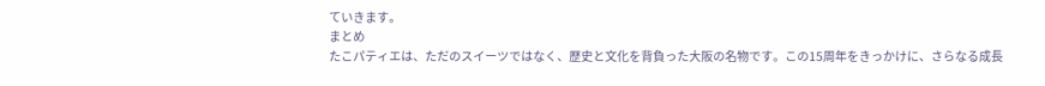ていきます。
まとめ
たこパティエは、ただのスイーツではなく、歴史と文化を背負った大阪の名物です。この15周年をきっかけに、さらなる成長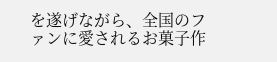を遂げながら、全国のファンに愛されるお菓子作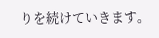りを続けていきます。